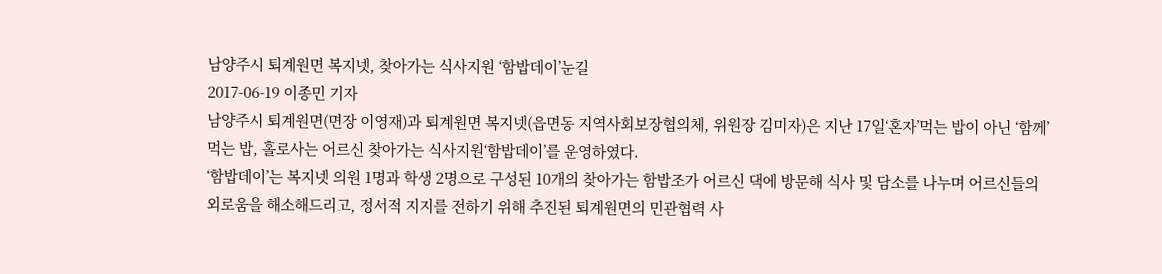남양주시 퇴계원면 복지넷, 찾아가는 식사지원 ‘함밥데이’눈길
2017-06-19 이종민 기자
남양주시 퇴계원면(면장 이영재)과 퇴계원면 복지넷(읍면동 지역사회보장협의체, 위원장 김미자)은 지난 17일‘혼자’먹는 밥이 아닌 ‘함께’먹는 밥, 홀로사는 어르신 찾아가는 식사지원‘함밥데이’를 운영하였다.
‘함밥데이’는 복지넷 의원 1명과 학생 2명으로 구성된 10개의 찾아가는 함밥조가 어르신 댁에 방문해 식사 및 담소를 나누며 어르신들의 외로움을 해소해드리고, 정서적 지지를 전하기 위해 추진된 퇴계원면의 민관협력 사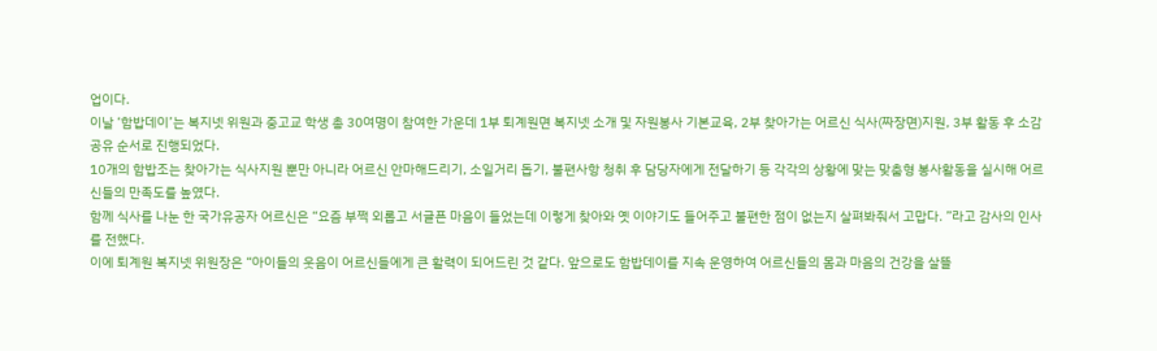업이다.
이날 ‘함밥데이’는 복지넷 위원과 중고교 학생 총 30여명이 참여한 가운데 1부 퇴계원면 복지넷 소개 및 자원봉사 기본교육, 2부 찾아가는 어르신 식사(짜장면)지원, 3부 활동 후 소감 공유 순서로 진행되었다.
10개의 함밥조는 찾아가는 식사지원 뿐만 아니라 어르신 안마해드리기, 소일거리 돕기, 불편사항 청취 후 담당자에게 전달하기 등 각각의 상황에 맞는 맞춤형 봉사활동을 실시해 어르신들의 만족도를 높였다.
함께 식사를 나눈 한 국가유공자 어르신은 “요즘 부쩍 외롭고 서글픈 마음이 들었는데 이렇게 찾아와 옛 이야기도 들어주고 불편한 점이 없는지 살펴봐줘서 고맙다. ”라고 감사의 인사를 전했다.
이에 퇴계원 복지넷 위원장은 “아이들의 웃음이 어르신들에게 큰 활력이 되어드린 것 같다. 앞으로도 함밥데이를 지속 운영하여 어르신들의 몸과 마음의 건강을 살뜰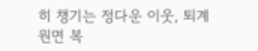히 챙기는 정다운 이웃, 퇴계원면 복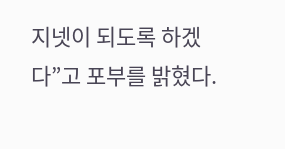지넷이 되도록 하겠다”고 포부를 밝혔다.